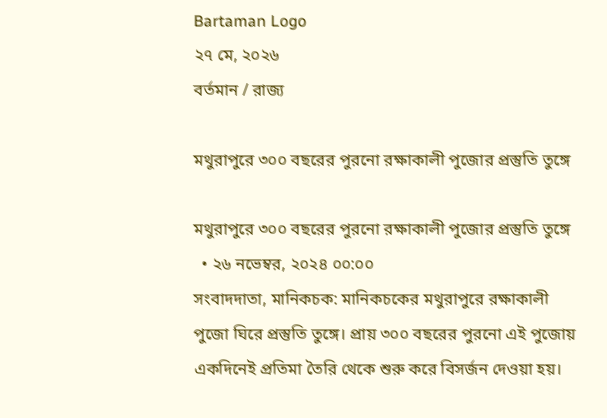Bartaman Logo
২৭ মে, ২০২৬
বর্তমান / রাজ্য

মথুরাপুরে ৩০০ বছরের পুরনো রক্ষাকালী পুজোর প্রস্তুতি তুঙ্গে

মথুরাপুরে ৩০০ বছরের পুরনো রক্ষাকালী পুজোর প্রস্তুতি তুঙ্গে
  • ২৬ নভেম্বর, ২০২৪ ০০:০০
সংবাদদাতা, মানিকচক: মানিকচকের মথুরাপুরে রক্ষাকালী পুজো ঘিরে প্রস্তুতি তুঙ্গে। প্রায় ৩০০ বছরের পুরনো এই পুজোয় একদিনেই প্রতিমা তৈরি থেকে শুরু করে বিসর্জন দেওয়া হয়।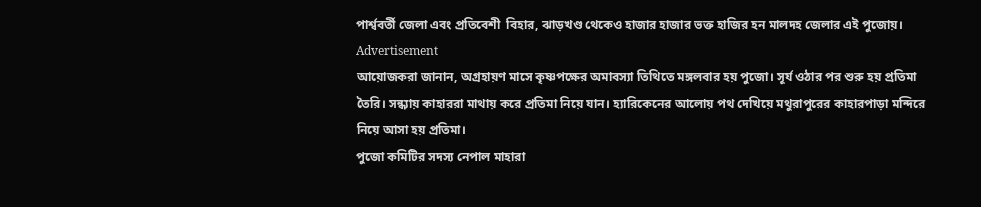পার্শ্ববর্তী জেলা এবং প্রতিবেশী  বিহার, ঝাড়খণ্ড থেকেও হাজার হাজার ভক্ত হাজির হন মালদহ জেলার এই পুজোয়।
Advertisement
আয়োজকরা জানান, অগ্রহায়ণ মাসে কৃষ্ণপক্ষের অমাবস্যা তিথিতে মঙ্গলবার হয় পুজো। সূর্য ওঠার পর শুরু হয় প্রতিমা তৈরি। সন্ধ্যায় কাহাররা মাথায় করে প্রতিমা নিয়ে যান। হ্যারিকেনের আলোয় পথ দেখিয়ে মথুরাপুরের কাহারপাড়া মন্দিরে নিয়ে আসা হয় প্রতিমা।
পুজো কমিটির সদস্য নেপাল মাহারা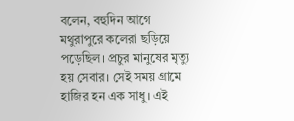বলেন, বহুদিন আগে মথুরাপুরে কলেরা ছড়িয়ে পড়েছিল। প্রচুর মানুষের মৃত্যু হয় সেবার। সেই সময় গ্রামে হাজির হন এক সাধু। এই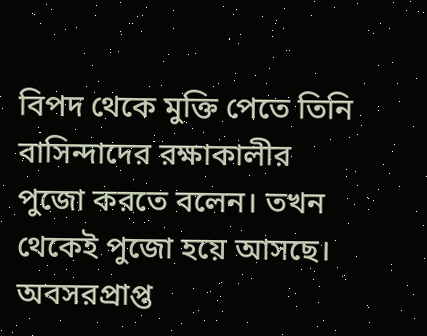বিপদ থেকে মুক্তি পেতে তিনি বাসিন্দাদের রক্ষাকালীর পুজো করতে বলেন। তখন থেকেই পুজো হয়ে আসছে।
অবসরপ্রাপ্ত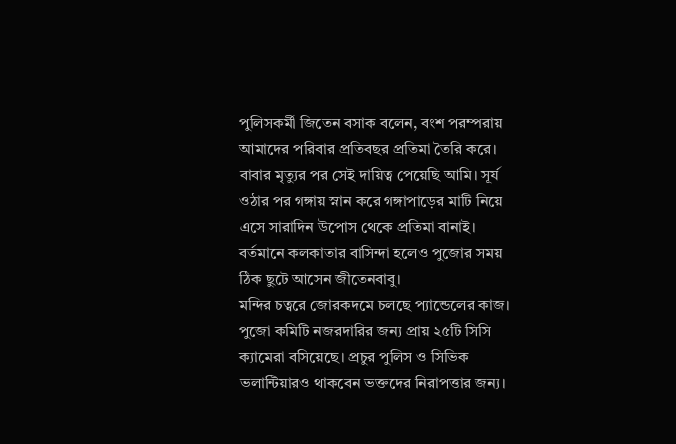পুলিসকর্মী জিতেন বসাক বলেন, বংশ পরম্পরায় আমাদের পরিবার প্রতিবছর প্রতিমা তৈরি করে। বাবার মৃত্যুর পর সেই দায়িত্ব পেয়েছি আমি। সূর্য ওঠার পর গঙ্গায় স্নান করে গঙ্গাপাড়ের মাটি নিয়ে এসে সারাদিন উপোস থেকে প্রতিমা বানাই। বর্তমানে কলকাতার বাসিন্দা হলেও পুজোর সময় ঠিক ছুটে আসেন জীতেনবাবু।
মন্দির চত্বরে জোরকদমে চলছে প্যান্ডেলের কাজ। পুজো কমিটি নজরদারির জন্য প্রায় ২৫টি সিসি ক্যামেরা বসিয়েছে। প্রচুর পুলিস ও সিভিক ভলান্টিয়ারও থাকবেন ভক্তদের নিরাপত্তার জন্য।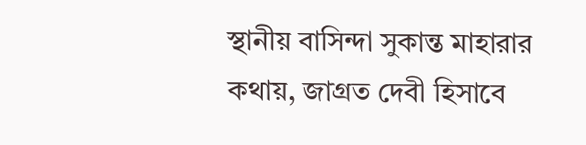স্থানীয় বাসিন্দা সুকান্ত মাহারার কথায়, জাগ্রত দেবী হিসাবে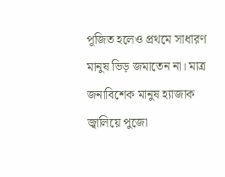পূজিত হলেও প্রথমে সাধারণ মানুষ ভিড় জমাতেন না। মাত্র জনাবিশেক মানুষ হ্যাজাক জ্বালিয়ে পুজো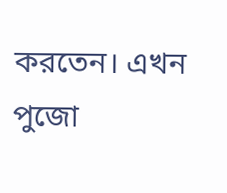করতেন। এখন পুজো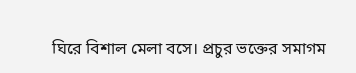ঘিরে বিশাল মেলা বসে। প্রচুর ভক্তের সমাগম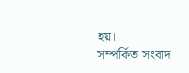হয়।
সম্পর্কিত সংবাদ